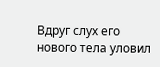Вдруг слух его нового тела уловил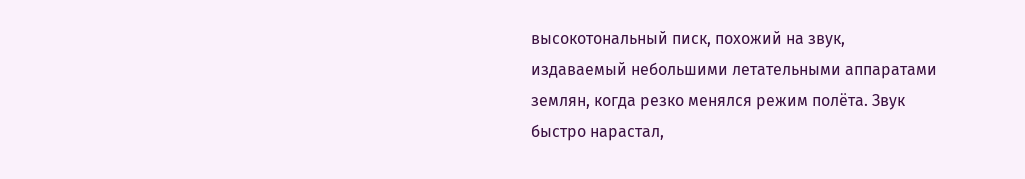высокотональный писк, похожий на звук, издаваемый небольшими летательными аппаратами землян, когда резко менялся режим полёта. Звук быстро нарастал,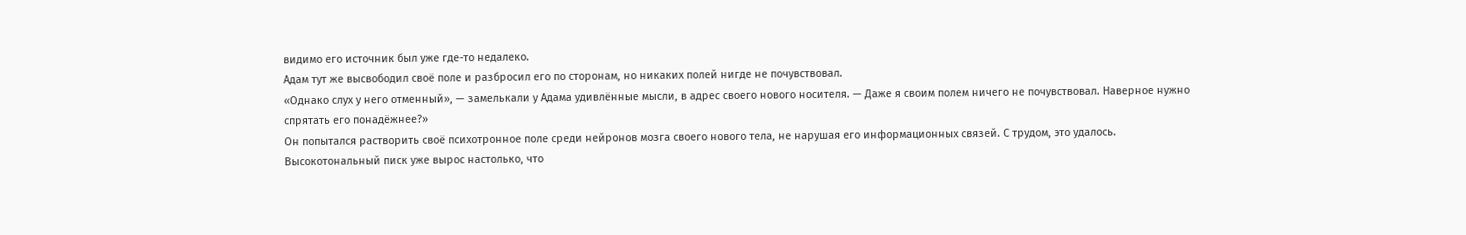видимо его источник был уже где-то недалеко.
Адам тут же высвободил своё поле и разбросил его по сторонам, но никаких полей нигде не почувствовал.
«Однако слух у него отменный», — замелькали у Адама удивлённые мысли, в адрес своего нового носителя. — Даже я своим полем ничего не почувствовал. Наверное нужно спрятать его понадёжнее?»
Он попытался растворить своё психотронное поле среди нейронов мозга своего нового тела, не нарушая его информационных связей. С трудом, это удалось.
Высокотональный писк уже вырос настолько, что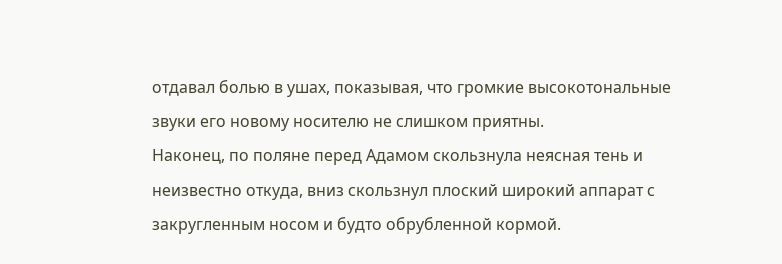отдавал болью в ушах, показывая, что громкие высокотональные звуки его новому носителю не слишком приятны.
Наконец, по поляне перед Адамом скользнула неясная тень и неизвестно откуда, вниз скользнул плоский широкий аппарат с закругленным носом и будто обрубленной кормой.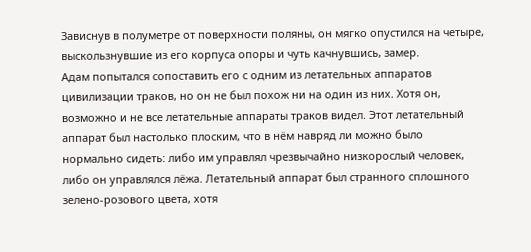Зависнув в полуметре от поверхности поляны, он мягко опустился на четыре, выскользнувшие из его корпуса опоры и чуть качнувшись, замер.
Адам попытался сопоставить его с одним из летательных аппаратов цивилизации траков, но он не был похож ни на один из них. Хотя он, возможно и не все летательные аппараты траков видел. Этот летательный аппарат был настолько плоским, что в нём навряд ли можно было нормально сидеть: либо им управлял чрезвычайно низкорослый человек, либо он управлялся лёжа. Летательный аппарат был странного сплошного зелено-розового цвета, хотя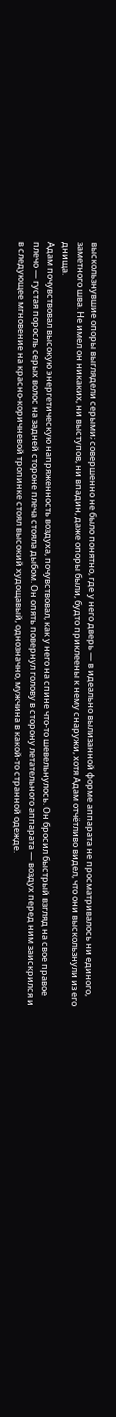выскользнувшие опоры выглядели серыми; совершенно не было понятно, где у него дверь — в идеально вылизанной форме аппарата не просматривалось ни единого, заметного шва. Не имел он никаких, ни выступов, ни впадин, даже опоры были, будто приклеены к нему снаружи, хотя Адам отчётливо видел, что они выскользнули из его днища.
Адам почувствовал высокую энергетическую напряженность воздуха, почувствовал, как у него на спине что-то шевельнулось. Он бросил быстрый взгляд на свое правое плечо — густая поросль серых волос на задней стороне плеча стояла дыбом. Он опять повернул голову в сторону летательного аппарата — воздух перед ним заискрился и в следующее мгновение на красно-коричневой тропинке стоял высокий худощавый, однозначно, мужчина в какой-то странной одежде.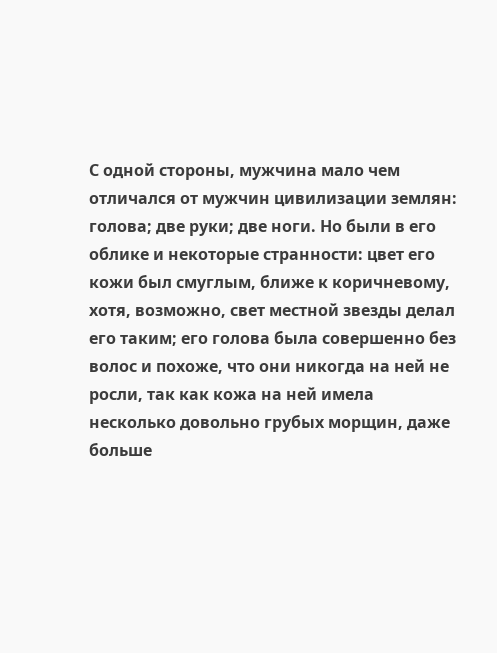С одной стороны, мужчина мало чем отличался от мужчин цивилизации землян: голова; две руки; две ноги. Но были в его облике и некоторые странности: цвет его кожи был смуглым, ближе к коричневому, хотя, возможно, свет местной звезды делал его таким; его голова была совершенно без волос и похоже, что они никогда на ней не росли, так как кожа на ней имела несколько довольно грубых морщин, даже больше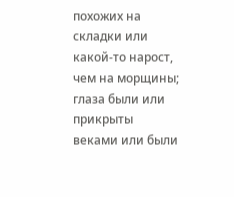похожих на складки или какой-то нарост, чем на морщины; глаза были или прикрыты веками или были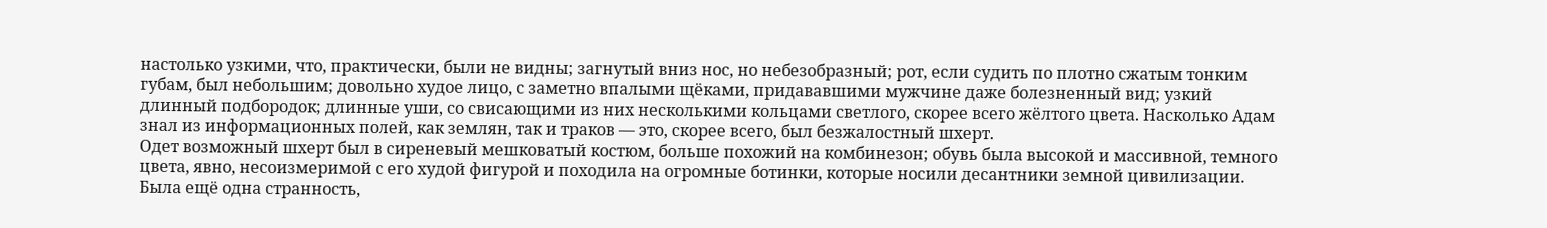настолько узкими, что, практически, были не видны; загнутый вниз нос, но небезобразный; рот, если судить по плотно сжатым тонким губам, был небольшим; довольно худое лицо, с заметно впалыми щёками, придававшими мужчине даже болезненный вид; узкий длинный подбородок; длинные уши, со свисающими из них несколькими кольцами светлого, скорее всего жёлтого цвета. Насколько Адам знал из информационных полей, как землян, так и траков — это, скорее всего, был безжалостный шхерт.
Одет возможный шхерт был в сиреневый мешковатый костюм, больше похожий на комбинезон; обувь была высокой и массивной, темного цвета, явно, несоизмеримой с его худой фигурой и походила на огромные ботинки, которые носили десантники земной цивилизации. Была ещё одна странность,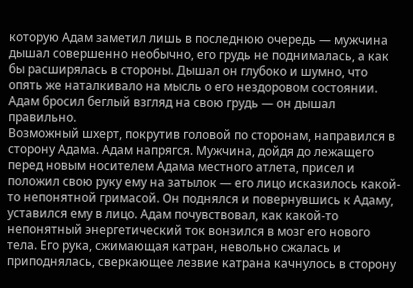которую Адам заметил лишь в последнюю очередь — мужчина дышал совершенно необычно, его грудь не поднималась, а как бы расширялась в стороны. Дышал он глубоко и шумно, что опять же наталкивало на мысль о его нездоровом состоянии.
Адам бросил беглый взгляд на свою грудь — он дышал правильно.
Возможный шхерт, покрутив головой по сторонам, направился в сторону Адама. Адам напрягся. Мужчина, дойдя до лежащего перед новым носителем Адама местного атлета, присел и положил свою руку ему на затылок — его лицо исказилось какой-то непонятной гримасой. Он поднялся и повернувшись к Адаму, уставился ему в лицо. Адам почувствовал, как какой-то непонятный энергетический ток вонзился в мозг его нового тела. Его рука, сжимающая катран, невольно сжалась и приподнялась, сверкающее лезвие катрана качнулось в сторону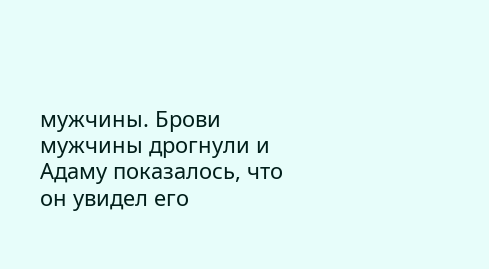мужчины. Брови мужчины дрогнули и Адаму показалось, что он увидел его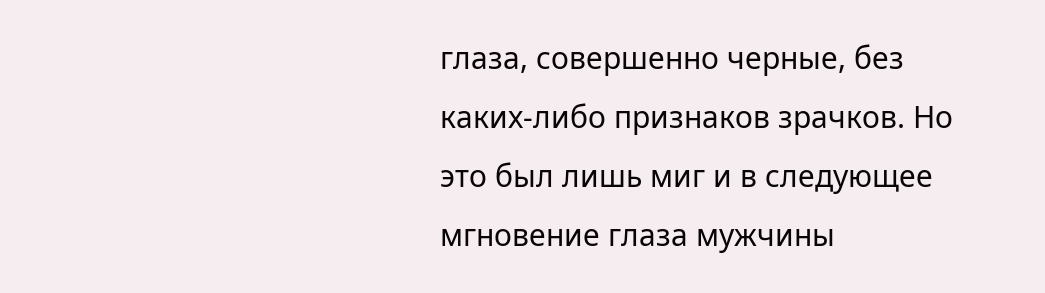глаза, совершенно черные, без каких-либо признаков зрачков. Но это был лишь миг и в следующее мгновение глаза мужчины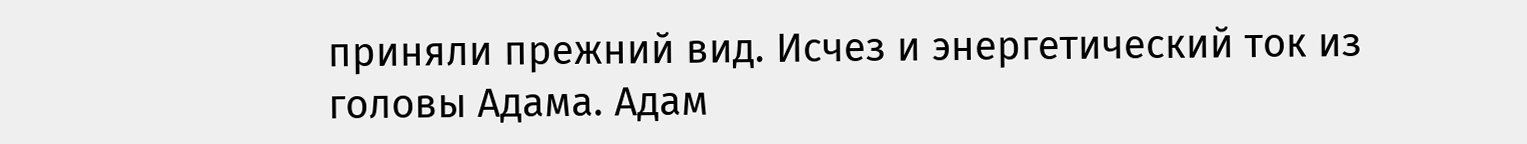приняли прежний вид. Исчез и энергетический ток из головы Адама. Адам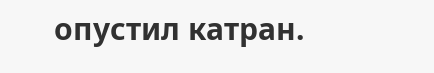опустил катран.